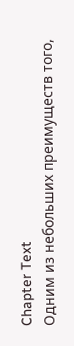Chapter Text
Одним из небольших преимуществ того,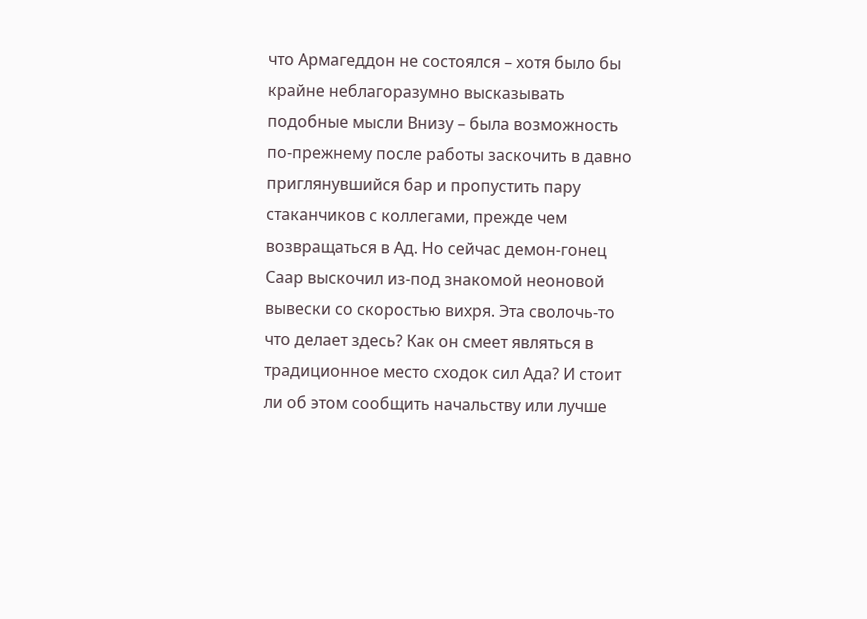что Армагеддон не состоялся – хотя было бы крайне неблагоразумно высказывать подобные мысли Внизу – была возможность по-прежнему после работы заскочить в давно приглянувшийся бар и пропустить пару стаканчиков с коллегами, прежде чем возвращаться в Ад. Но сейчас демон-гонец Саар выскочил из-под знакомой неоновой вывески со скоростью вихря. Эта сволочь-то что делает здесь? Как он смеет являться в традиционное место сходок сил Ада? И стоит ли об этом сообщить начальству или лучше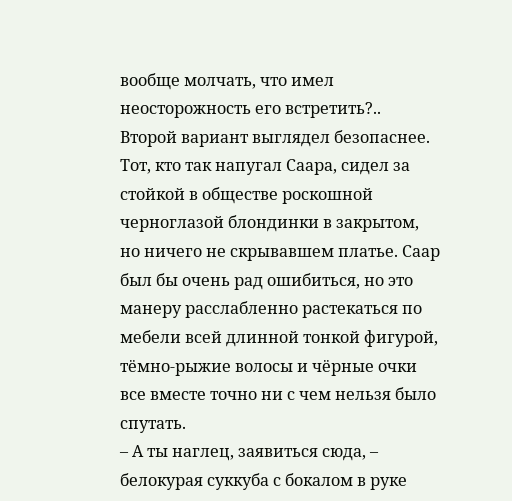вообще молчать, что имел неосторожность его встретить?.. Второй вариант выглядел безопаснее.
Тот, кто так напугал Саара, сидел за стойкой в обществе роскошной черноглазой блондинки в закрытом, но ничего не скрывавшем платье. Саар был бы очень рад ошибиться, но это манеру расслабленно растекаться по мебели всей длинной тонкой фигурой, тёмно-рыжие волосы и чёрные очки все вместе точно ни с чем нельзя было спутать.
– А ты наглец, заявиться сюда, – белокурая суккуба с бокалом в руке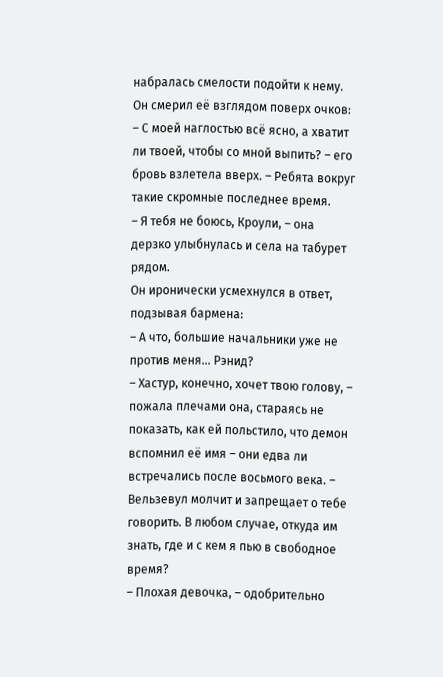набралась смелости подойти к нему.
Он смерил её взглядом поверх очков:
– С моей наглостью всё ясно, а хватит ли твоей, чтобы со мной выпить? – его бровь взлетела вверх. – Ребята вокруг такие скромные последнее время.
– Я тебя не боюсь, Кроули, – она дерзко улыбнулась и села на табурет рядом.
Он иронически усмехнулся в ответ, подзывая бармена:
– А что, большие начальники уже не против меня... Рэнид?
– Хастур, конечно, хочет твою голову, – пожала плечами она, стараясь не показать, как ей польстило, что демон вспомнил её имя – они едва ли встречались после восьмого века. – Вельзевул молчит и запрещает о тебе говорить. В любом случае, откуда им знать, где и с кем я пью в свободное время?
– Плохая девочка, – одобрительно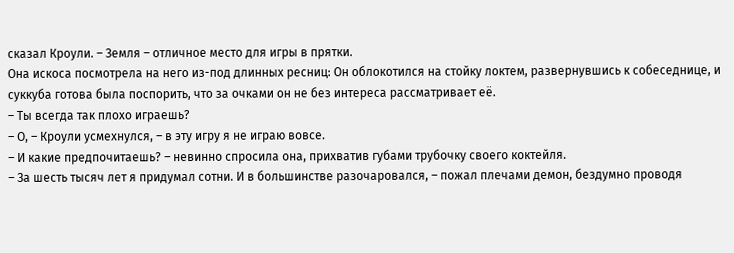сказал Кроули. – Земля – отличное место для игры в прятки.
Она искоса посмотрела на него из-под длинных ресниц: Он облокотился на стойку локтем, развернувшись к собеседнице, и суккуба готова была поспорить, что за очками он не без интереса рассматривает её.
– Ты всегда так плохо играешь?
– О, – Кроули усмехнулся, – в эту игру я не играю вовсе.
– И какие предпочитаешь? – невинно спросила она, прихватив губами трубочку своего коктейля.
– За шесть тысяч лет я придумал сотни. И в большинстве разочаровался, – пожал плечами демон, бездумно проводя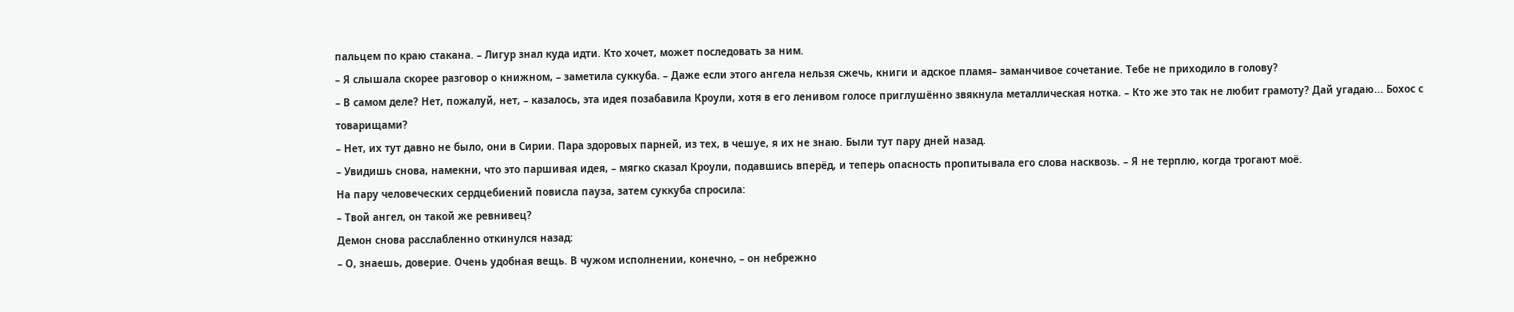пальцем по краю стакана. – Лигур знал куда идти. Кто хочет, может последовать за ним.
– Я слышала скорее разговор о книжном, – заметила суккуба. – Даже если этого ангела нельзя сжечь, книги и адское пламя– заманчивое сочетание. Тебе не приходило в голову?
– В самом деле? Нет, пожалуй, нет, – казалось, эта идея позабавила Кроули, хотя в его ленивом голосе приглушённо звякнула металлическая нотка. – Кто же это так не любит грамоту? Дай угадаю... Бохос с товарищами?
– Нет, их тут давно не было, они в Сирии. Пара здоровых парней, из тех, в чешуе, я их не знаю. Были тут пару дней назад.
– Увидишь снова, намекни, что это паршивая идея, – мягко сказал Кроули, подавшись вперёд, и теперь опасность пропитывала его слова насквозь. – Я не терплю, когда трогают моё.
На пару человеческих сердцебиений повисла пауза, затем суккуба спросила:
– Твой ангел, он такой же ревнивец?
Демон снова расслабленно откинулся назад:
– О, знаешь, доверие. Очень удобная вещь. В чужом исполнении, конечно, – он небрежно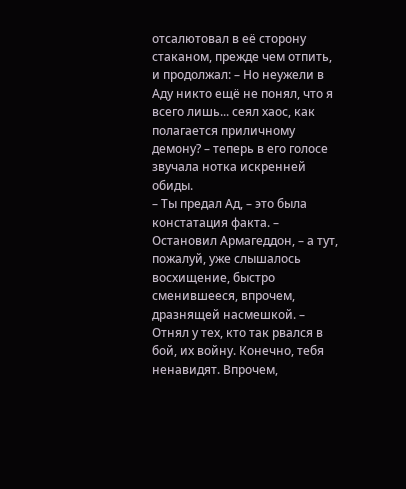отсалютовал в её сторону стаканом, прежде чем отпить, и продолжал: – Но неужели в Аду никто ещё не понял, что я всего лишь... сеял хаос, как полагается приличному демону? – теперь в его голосе звучала нотка искренней обиды.
– Ты предал Ад, – это была констатация факта. – Остановил Армагеддон, – а тут, пожалуй, уже слышалось восхищение, быстро сменившееся, впрочем, дразнящей насмешкой. – Отнял у тех, кто так рвался в бой, их войну. Конечно, тебя ненавидят. Впрочем,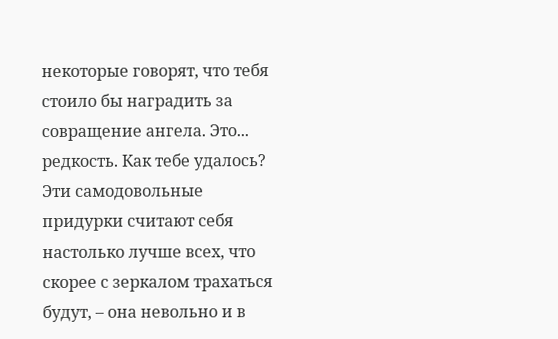некоторые говорят, что тебя стоило бы наградить за совращение ангела. Это... редкость. Как тебе удалось? Эти самодовольные придурки считают себя настолько лучше всех, что скорее с зеркалом трахаться будут, – она невольно и в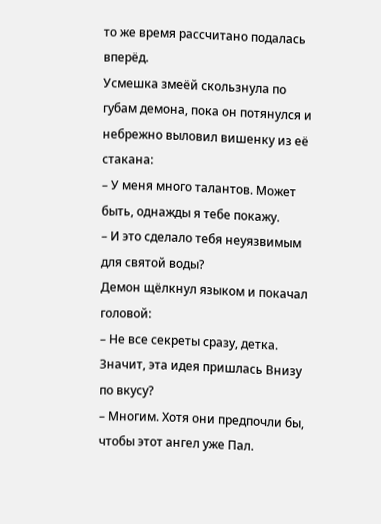то же время рассчитано подалась вперёд.
Усмешка змеёй скользнула по губам демона, пока он потянулся и небрежно выловил вишенку из её стакана:
– У меня много талантов. Может быть, однажды я тебе покажу.
– И это сделало тебя неуязвимым для святой воды?
Демон щёлкнул языком и покачал головой:
– Не все секреты сразу, детка. Значит, эта идея пришлась Внизу по вкусу?
– Многим. Хотя они предпочли бы, чтобы этот ангел уже Пал.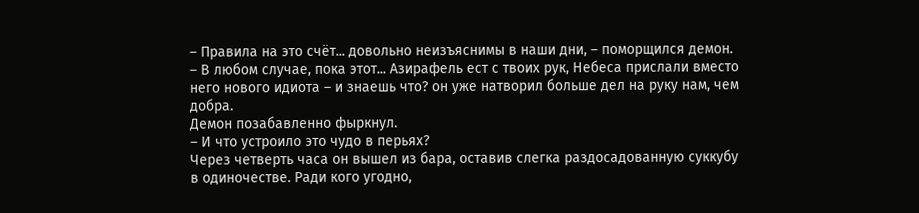– Правила на это счёт... довольно неизъяснимы в наши дни, – поморщился демон.
– В любом случае, пока этот... Азирафель ест с твоих рук, Небеса прислали вместо него нового идиота – и знаешь что? он уже натворил больше дел на руку нам, чем добра.
Демон позабавленно фыркнул.
– И что устроило это чудо в перьях?
Через четверть часа он вышел из бара, оставив слегка раздосадованную суккубу в одиночестве. Ради кого угодно,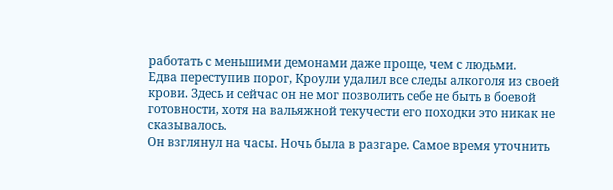работать с меньшими демонами даже проще, чем с людьми.
Едва переступив порог, Кроули удалил все следы алкоголя из своей крови. Здесь и сейчас он не мог позволить себе не быть в боевой готовности, хотя на вальяжной текучести его походки это никак не сказывалось.
Он взглянул на часы. Ночь была в разгаре. Самое время уточнить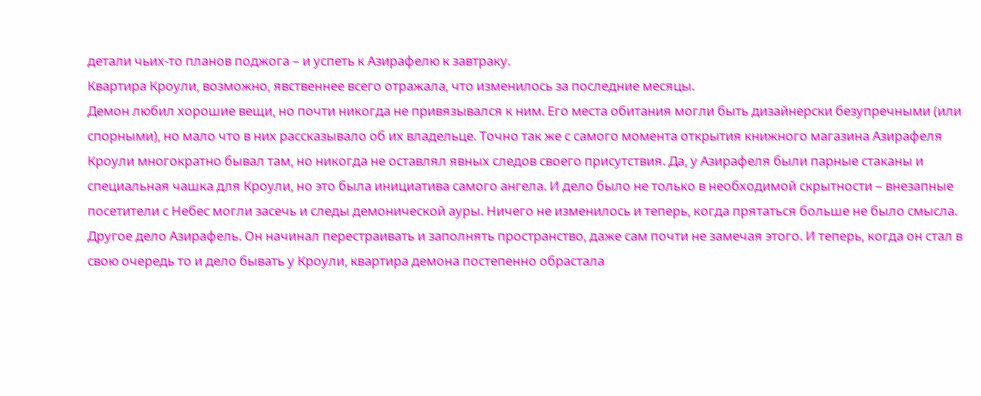детали чьих-то планов поджога – и успеть к Азирафелю к завтраку.
Квартира Кроули, возможно, явственнее всего отражала, что изменилось за последние месяцы.
Демон любил хорошие вещи, но почти никогда не привязывался к ним. Его места обитания могли быть дизайнерски безупречными (или спорными), но мало что в них рассказывало об их владельце. Точно так же с самого момента открытия книжного магазина Азирафеля Кроули многократно бывал там, но никогда не оставлял явных следов своего присутствия. Да, у Азирафеля были парные стаканы и специальная чашка для Кроули, но это была инициатива самого ангела. И дело было не только в необходимой скрытности – внезапные посетители с Небес могли засечь и следы демонической ауры. Ничего не изменилось и теперь, когда прятаться больше не было смысла.
Другое дело Азирафель. Он начинал перестраивать и заполнять пространство, даже сам почти не замечая этого. И теперь, когда он стал в свою очередь то и дело бывать у Кроули, квартира демона постепенно обрастала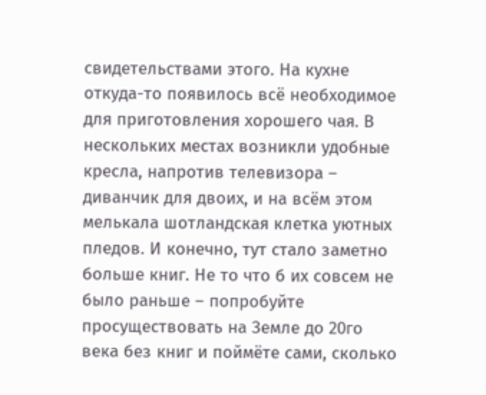свидетельствами этого. На кухне откуда-то появилось всё необходимое для приготовления хорошего чая. В нескольких местах возникли удобные кресла, напротив телевизора – диванчик для двоих, и на всём этом мелькала шотландская клетка уютных пледов. И конечно, тут стало заметно больше книг. Не то что б их совсем не было раньше – попробуйте просуществовать на Земле до 20го века без книг и поймёте сами, сколько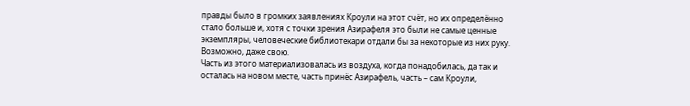правды было в громких заявлениях Кроули на этот счёт, но их определённо стало больше и, хотя с точки зрения Азирафеля это были не самые ценные экземпляры, человеческие библиотекари отдали бы за некоторые из них руку. Возможно, даже свою.
Часть из этого материализовалась из воздуха, когда понадобилась, да так и осталась на новом месте, часть принёс Азирафель, часть – сам Кроули,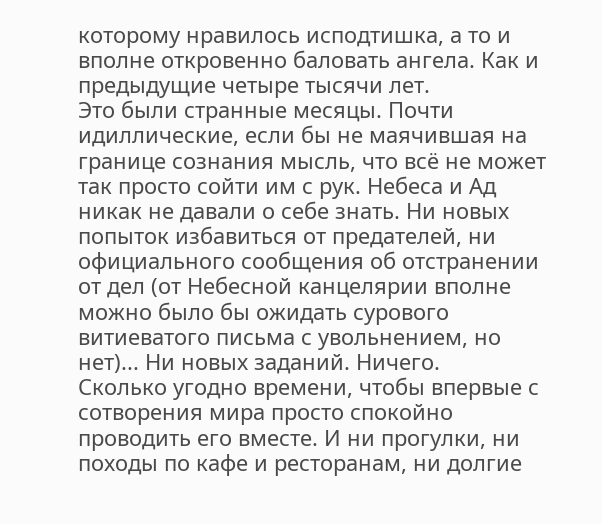которому нравилось исподтишка, а то и вполне откровенно баловать ангела. Как и предыдущие четыре тысячи лет.
Это были странные месяцы. Почти идиллические, если бы не маячившая на границе сознания мысль, что всё не может так просто сойти им с рук. Небеса и Ад никак не давали о себе знать. Ни новых попыток избавиться от предателей, ни официального сообщения об отстранении от дел (от Небесной канцелярии вполне можно было бы ожидать сурового витиеватого письма с увольнением, но нет)... Ни новых заданий. Ничего.
Сколько угодно времени, чтобы впервые с сотворения мира просто спокойно проводить его вместе. И ни прогулки, ни походы по кафе и ресторанам, ни долгие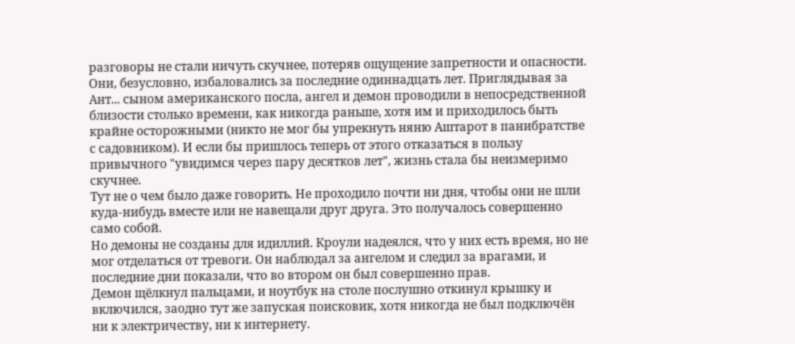разговоры не стали ничуть скучнее, потеряв ощущение запретности и опасности. Они, безусловно, избаловались за последние одиннадцать лет. Приглядывая за Ант... сыном американского посла, ангел и демон проводили в непосредственной близости столько времени, как никогда раньше, хотя им и приходилось быть крайне осторожными (никто не мог бы упрекнуть няню Аштарот в панибратстве с садовником). И если бы пришлось теперь от этого отказаться в пользу привычного "увидимся через пару десятков лет", жизнь стала бы неизмеримо скучнее.
Тут не о чем было даже говорить. Не проходило почти ни дня, чтобы они не шли куда-нибудь вместе или не навещали друг друга. Это получалось совершенно само собой.
Но демоны не созданы для идиллий. Кроули надеялся, что у них есть время, но не мог отделаться от тревоги. Он наблюдал за ангелом и следил за врагами, и последние дни показали, что во втором он был совершенно прав.
Демон щёлкнул пальцами, и ноутбук на столе послушно откинул крышку и включился, заодно тут же запуская поисковик, хотя никогда не был подключён ни к электричеству, ни к интернету.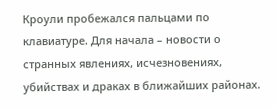Кроули пробежался пальцами по клавиатуре. Для начала – новости о странных явлениях, исчезновениях, убийствах и драках в ближайших районах.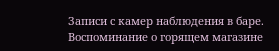Записи с камер наблюдения в баре.
Воспоминание о горящем магазине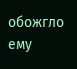обожгло ему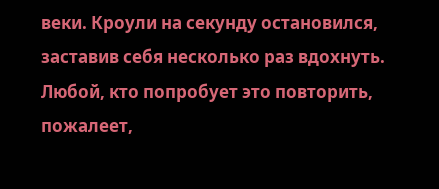веки. Кроули на секунду остановился, заставив себя несколько раз вдохнуть.
Любой, кто попробует это повторить, пожалеет,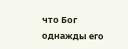что Бог однажды его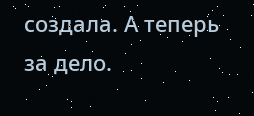создала. А теперь за дело.